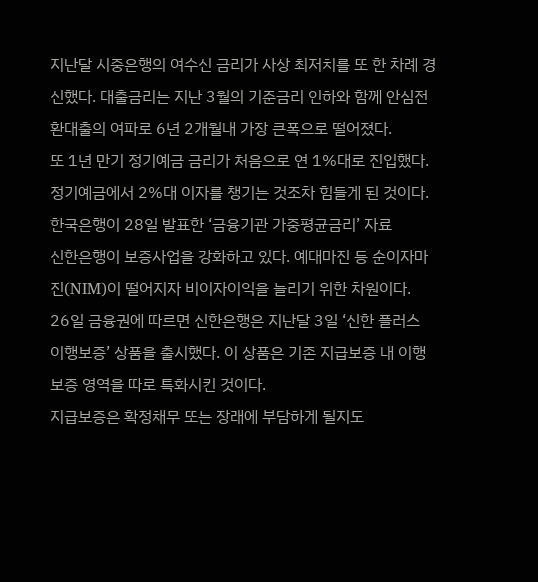지난달 시중은행의 여수신 금리가 사상 최저치를 또 한 차례 경신했다. 대출금리는 지난 3월의 기준금리 인하와 함께 안심전환대출의 여파로 6년 2개월내 가장 큰폭으로 떨어졌다.
또 1년 만기 정기예금 금리가 처음으로 연 1%대로 진입했다. 정기예금에서 2%대 이자를 챙기는 것조차 힘들게 된 것이다.
한국은행이 28일 발표한 ‘금융기관 가중평균금리’ 자료
신한은행이 보증사업을 강화하고 있다. 예대마진 등 순이자마진(NIM)이 떨어지자 비이자이익을 늘리기 위한 차원이다.
26일 금융권에 따르면 신한은행은 지난달 3일 ‘신한 플러스 이행보증’ 상품을 출시했다. 이 상품은 기존 지급보증 내 이행보증 영역을 따로 특화시킨 것이다.
지급보증은 확정채무 또는 장래에 부담하게 될지도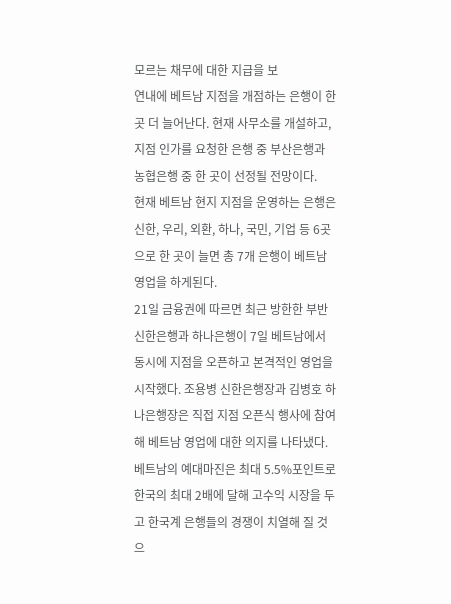모르는 채무에 대한 지급을 보
연내에 베트남 지점을 개점하는 은행이 한 곳 더 늘어난다. 현재 사무소를 개설하고, 지점 인가를 요청한 은행 중 부산은행과 농협은행 중 한 곳이 선정될 전망이다.
현재 베트남 현지 지점을 운영하는 은행은 신한, 우리, 외환, 하나, 국민, 기업 등 6곳으로 한 곳이 늘면 총 7개 은행이 베트남 영업을 하게된다.
21일 금융권에 따르면 최근 방한한 부반
신한은행과 하나은행이 7일 베트남에서 동시에 지점을 오픈하고 본격적인 영업을 시작했다. 조용병 신한은행장과 김병호 하나은행장은 직접 지점 오픈식 행사에 참여해 베트남 영업에 대한 의지를 나타냈다. 베트남의 예대마진은 최대 5.5%포인트로 한국의 최대 2배에 달해 고수익 시장을 두고 한국계 은행들의 경쟁이 치열해 질 것으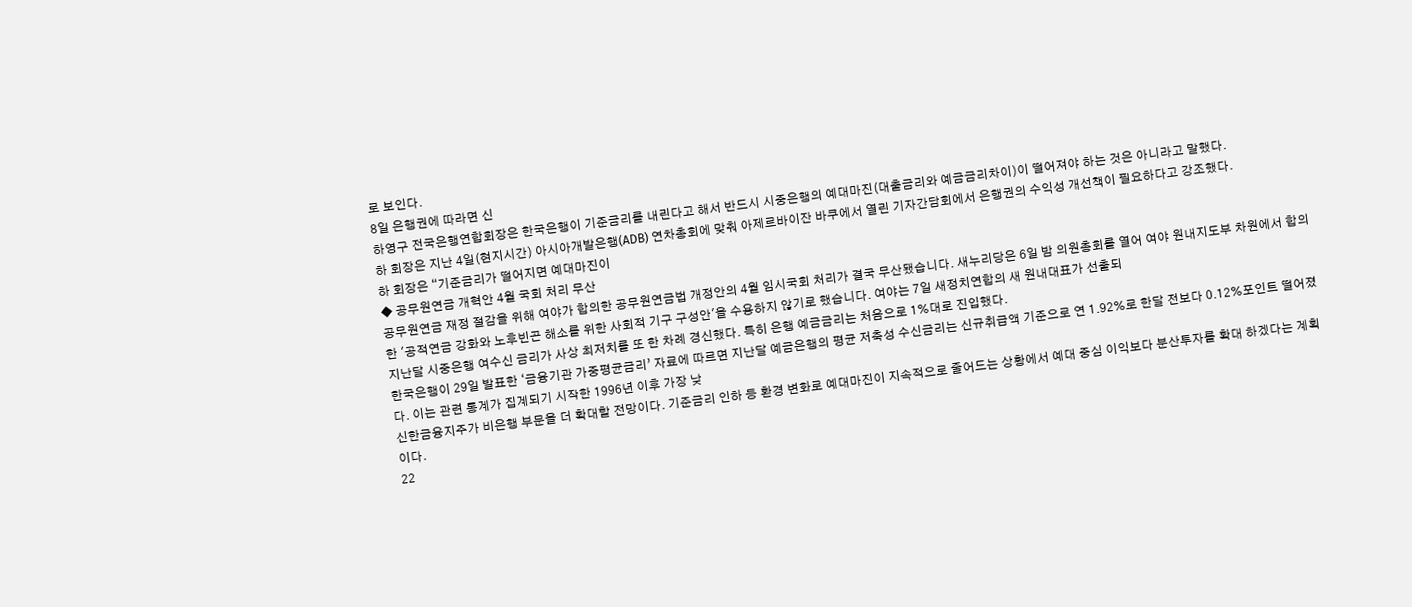로 보인다.
8일 은행권에 따라면 신
하영구 전국은행연합회장은 한국은행이 기준금리를 내린다고 해서 반드시 시중은행의 예대마진(대출금리와 예금금리차이)이 떨어져야 하는 것은 아니라고 말했다.
하 회장은 지난 4일(현지시간) 아시아개발은행(ADB) 연차총회에 맞춰 아제르바이잔 바쿠에서 열린 기자간담회에서 은행권의 수익성 개선책이 필요하다고 강조했다.
하 회장은 “기준금리가 떨어지면 예대마진이
◆ 공무원연금 개혁안 4월 국회 처리 무산
공무원연금 재정 절감을 위해 여야가 합의한 공무원연금법 개정안의 4월 임시국회 처리가 결국 무산됐습니다. 새누리당은 6일 밤 의원총회를 열어 여야 원내지도부 차원에서 합의한 '공적연금 강화와 노후빈곤 해소를 위한 사회적 기구 구성안'을 수용하지 않기로 했습니다. 여야는 7일 새정치연합의 새 원내대표가 선출되
지난달 시중은행 여수신 금리가 사상 최저치를 또 한 차례 경신했다. 특히 은행 예금금리는 처음으로 1%대로 진입했다.
한국은행이 29일 발표한 ‘금융기관 가중평균금리’ 자료에 따르면 지난달 예금은행의 평균 저축성 수신금리는 신규취급액 기준으로 연 1.92%로 한달 전보다 0.12%포인트 떨어졌다. 이는 관련 통계가 집계되기 시작한 1996년 이후 가장 낮
신한금융지주가 비은행 부문을 더 확대할 전망이다. 기준금리 인하 등 환경 변화로 예대마진이 지속적으로 줄어드는 상황에서 예대 중심 이익보다 분산투자를 확대 하겠다는 계획이다.
22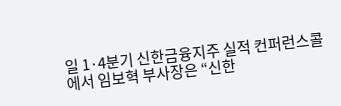일 1·4분기 신한금융지주 실적 컨퍼런스콜에서 임보혁 부사장은 “신한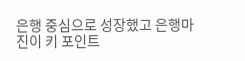은행 중심으로 성장했고 은행마진이 키 포인트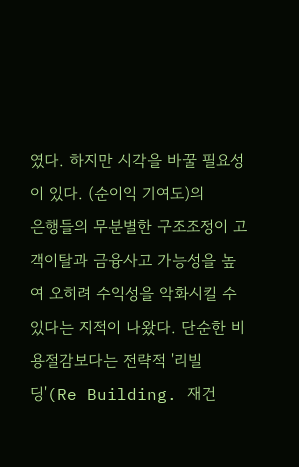였다. 하지만 시각을 바꿀 필요성이 있다. (순이익 기여도)의
은행들의 무분별한 구조조정이 고객이탈과 금융사고 가능성을 높여 오히려 수익성을 악화시킬 수 있다는 지적이 나왔다. 단순한 비용절감보다는 전략적 '리빌딩'(Re Building. 재건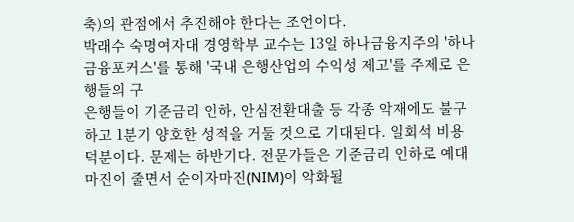축)의 관점에서 추진해야 한다는 조언이다.
박래수 숙명여자대 경영학부 교수는 13일 하나금융지주의 '하나금융포커스'를 통해 '국내 은행산업의 수익성 제고'를 주제로 은행들의 구
은행들이 기준금리 인하, 안심전환대출 등 각종 악재에도 불구하고 1분기 양호한 성적을 거둘 것으로 기대된다. 일회석 비용 덕분이다. 문제는 하반기다. 전문가들은 기준금리 인하로 예대마진이 줄면서 순이자마진(NIM)이 악화될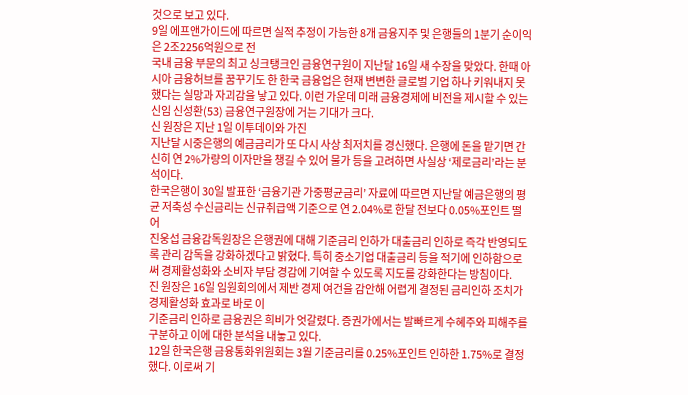것으로 보고 있다.
9일 에프앤가이드에 따르면 실적 추정이 가능한 8개 금융지주 및 은행들의 1분기 순이익은 2조2256억원으로 전
국내 금융 부문의 최고 싱크탱크인 금융연구원이 지난달 16일 새 수장을 맞았다. 한때 아시아 금융허브를 꿈꾸기도 한 한국 금융업은 현재 변변한 글로벌 기업 하나 키워내지 못했다는 실망과 자괴감을 낳고 있다. 이런 가운데 미래 금융경제에 비전을 제시할 수 있는 신임 신성환(53) 금융연구원장에 거는 기대가 크다.
신 원장은 지난 1일 이투데이와 가진
지난달 시중은행의 예금금리가 또 다시 사상 최저치를 경신했다. 은행에 돈을 맡기면 간신히 연 2%가량의 이자만을 챙길 수 있어 물가 등을 고려하면 사실상 ‘제로금리’라는 분석이다.
한국은행이 30일 발표한 ‘금융기관 가중평균금리’ 자료에 따르면 지난달 예금은행의 평균 저축성 수신금리는 신규취급액 기준으로 연 2.04%로 한달 전보다 0.05%포인트 떨어
진웅섭 금융감독원장은 은행권에 대해 기준금리 인하가 대출금리 인하로 즉각 반영되도록 관리 감독을 강화하겠다고 밝혔다. 특히 중소기업 대출금리 등을 적기에 인하함으로써 경제활성화와 소비자 부담 경감에 기여할 수 있도록 지도를 강화한다는 방침이다.
진 원장은 16일 임원회의에서 제반 경제 여건을 감안해 어렵게 결정된 금리인하 조치가 경제활성화 효과로 바로 이
기준금리 인하로 금융권은 희비가 엇갈렸다. 증권가에서는 발빠르게 수혜주와 피해주를 구분하고 이에 대한 분석을 내놓고 있다.
12일 한국은행 금융통화위원회는 3월 기준금리를 0.25%포인트 인하한 1.75%로 결정했다. 이로써 기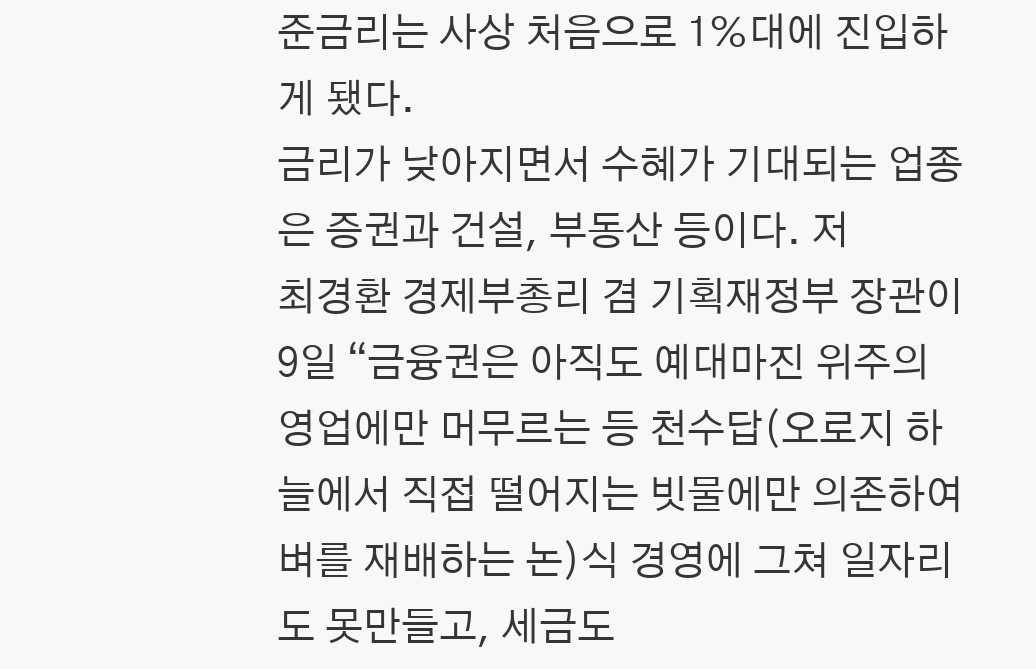준금리는 사상 처음으로 1%대에 진입하게 됐다.
금리가 낮아지면서 수혜가 기대되는 업종은 증권과 건설, 부동산 등이다. 저
최경환 경제부총리 겸 기획재정부 장관이 9일 “금융권은 아직도 예대마진 위주의 영업에만 머무르는 등 천수답(오로지 하늘에서 직접 떨어지는 빗물에만 의존하여 벼를 재배하는 논)식 경영에 그쳐 일자리도 못만들고, 세금도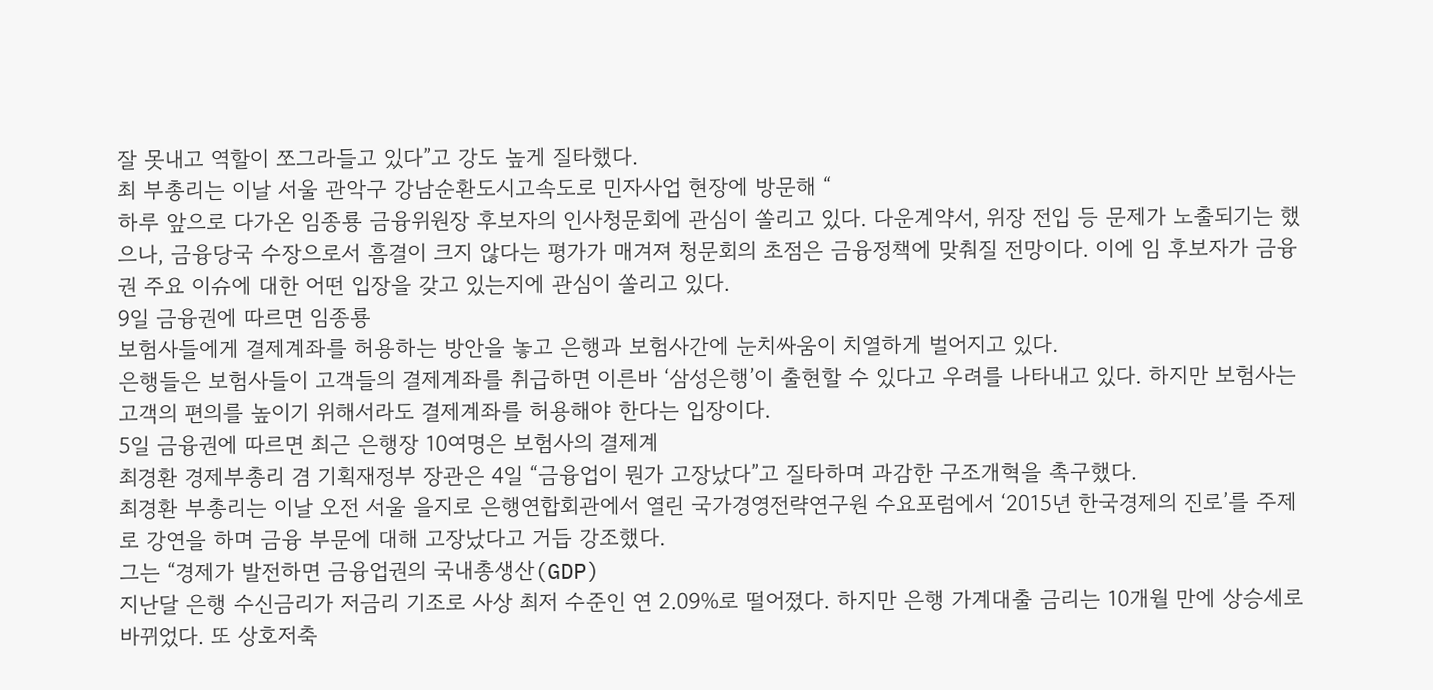잘 못내고 역할이 쪼그라들고 있다”고 강도 높게 질타했다.
최 부총리는 이날 서울 관악구 강남순환도시고속도로 민자사업 현장에 방문해 “
하루 앞으로 다가온 임종룡 금융위원장 후보자의 인사청문회에 관심이 쏠리고 있다. 다운계약서, 위장 전입 등 문제가 노출되기는 했으나, 금융당국 수장으로서 흠결이 크지 않다는 평가가 매겨져 청문회의 초점은 금융정책에 맞춰질 전망이다. 이에 임 후보자가 금융권 주요 이슈에 대한 어떤 입장을 갖고 있는지에 관심이 쏠리고 있다.
9일 금융권에 따르면 임종룡
보험사들에게 결제계좌를 허용하는 방안을 놓고 은행과 보험사간에 눈치싸움이 치열하게 벌어지고 있다.
은행들은 보험사들이 고객들의 결제계좌를 취급하면 이른바 ‘삼성은행’이 출현할 수 있다고 우려를 나타내고 있다. 하지만 보험사는 고객의 편의를 높이기 위해서라도 결제계좌를 허용해야 한다는 입장이다.
5일 금융권에 따르면 최근 은행장 10여명은 보험사의 결제계
최경환 경제부총리 겸 기획재정부 장관은 4일 “금융업이 뭔가 고장났다”고 질타하며 과감한 구조개혁을 촉구했다.
최경환 부총리는 이날 오전 서울 을지로 은행연합회관에서 열린 국가경영전략연구원 수요포럼에서 ‘2015년 한국경제의 진로’를 주제로 강연을 하며 금융 부문에 대해 고장났다고 거듭 강조했다.
그는 “경제가 발전하면 금융업권의 국내총생산(GDP)
지난달 은행 수신금리가 저금리 기조로 사상 최저 수준인 연 2.09%로 떨어졌다. 하지만 은행 가계대출 금리는 10개월 만에 상승세로 바뀌었다. 또 상호저축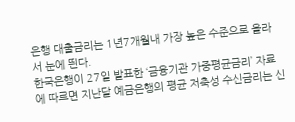은행 대출금리는 1년7개월내 가장 높은 수준으로 올라서 눈에 띈다.
한국은행이 27일 발표한 ‘금융기관 가중평균금리’ 자료에 따르면 지난달 예금은행의 평균 저축성 수신금리는 신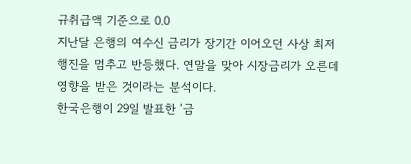규취급액 기준으로 0.0
지난달 은행의 여수신 금리가 장기간 이어오던 사상 최저 행진을 멈추고 반등했다. 연말을 맞아 시장금리가 오른데 영향을 받은 것이라는 분석이다.
한국은행이 29일 발표한 ‘금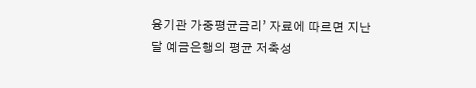융기관 가중평균금리’ 자료에 따르면 지난달 예금은행의 평균 저축성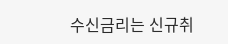수신금리는 신규취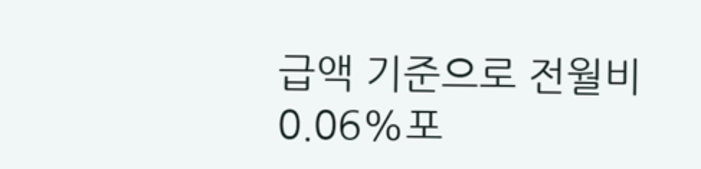급액 기준으로 전월비 0.06%포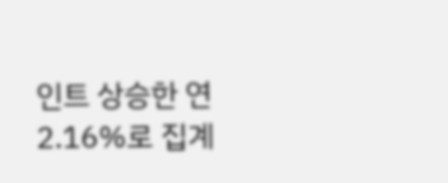인트 상승한 연 2.16%로 집계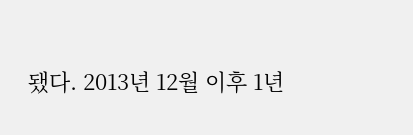됐다. 2013년 12월 이후 1년